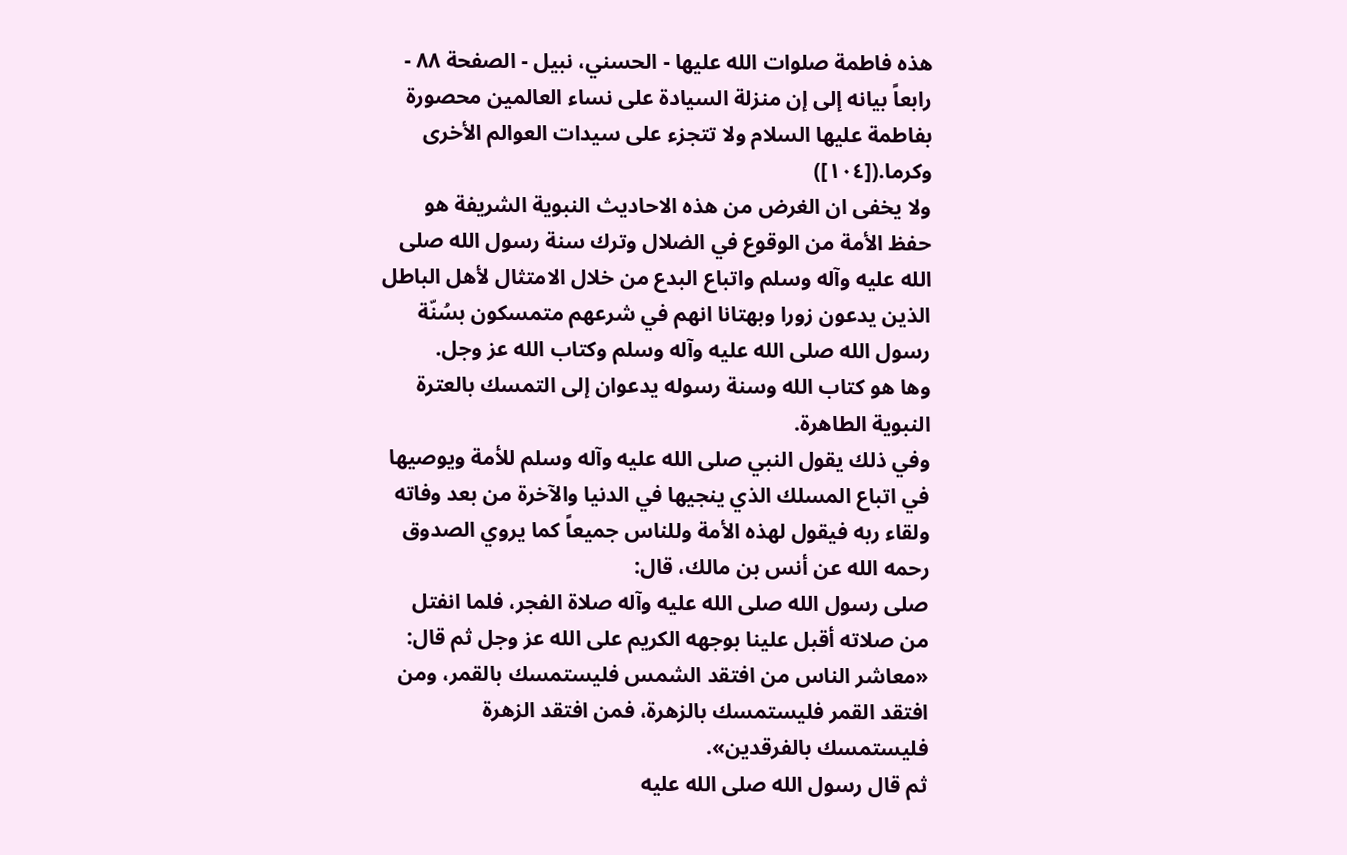هذه فاطمة صلوات الله عليها - الحسني، نبيل - الصفحة ٨٨ - رابعاً بيانه إلى إن منزلة السيادة على نساء العالمين محصورة بفاطمة عليها السلام ولا تتجزء على سيدات العوالم الأخرى
وكرما.([١٠٤])
ولا يخفى ان الغرض من هذه الاحاديث النبوية الشريفة هو حفظ الأمة من الوقوع في الضلال وترك سنة رسول الله صلى الله عليه وآله وسلم واتباع البدع من خلال الامتثال لأهل الباطل الذين يدعون زورا وبهتانا انهم في شرعهم متمسكون بسُنّة رسول الله صلى الله عليه وآله وسلم وكتاب الله عز وجل.
وها هو كتاب الله وسنة رسوله يدعوان إلى التمسك بالعترة النبوية الطاهرة.
وفي ذلك يقول النبي صلى الله عليه وآله وسلم للأمة ويوصيها في اتباع المسلك الذي ينجيها في الدنيا والآخرة من بعد وفاته ولقاء ربه فيقول لهذه الأمة وللناس جميعاً كما يروي الصدوق رحمه الله عن أنس بن مالك، قال:
صلى رسول الله صلى الله عليه وآله صلاة الفجر، فلما انفتل من صلاته أقبل علينا بوجهه الكريم على الله عز وجل ثم قال:
«معاشر الناس من افتقد الشمس فليستمسك بالقمر، ومن افتقد القمر فليستمسك بالزهرة، فمن افتقد الزهرة فليستمسك بالفرقدين».
ثم قال رسول الله صلى الله عليه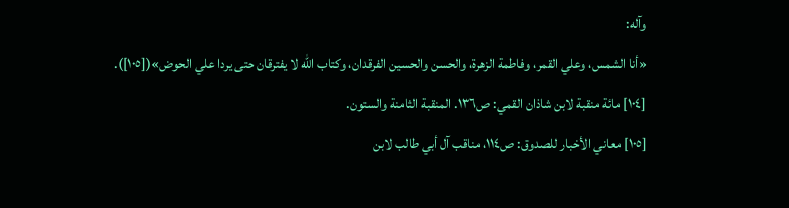وآله:
«أنا الشمس، وعلي القمر، وفاطمة الزهرة، والحسن والحسين الفرقدان، وكتاب الله لا يفترقان حتى يردا علي الحوض»([١٠٥]).
[١٠٤] مائة منقبة لابن شاذان القمي: ص١٣٦. المنقبة الثامنة والستون.
[١٠٥] معاني الأخبار للصدوق: ص١١٤، مناقب آل أبي طالب لابن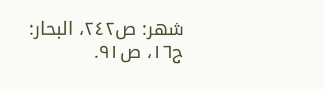شهر: ص٢٤٢، البحار: ج١٦، ص٩١.